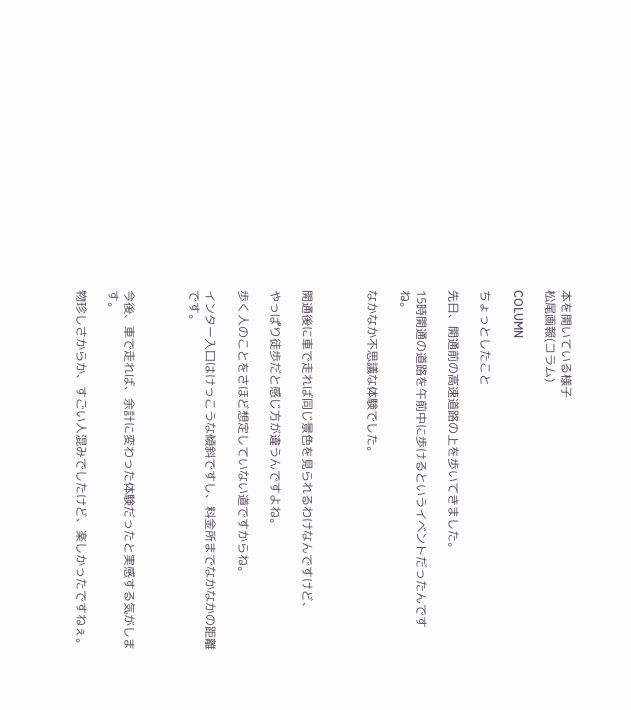本を開いている様子
松尾画報(コラム)

COLUMN

ちょっとしたこと

先日、開通前の高速道路の上を歩いてきました。

15時開通の道路を午前中に歩けるというイベントだったんですね。

なかなか不思議な体験でした。



開通後に車で走れば同じ景色を見られるわけなんですけど、

やっぱり徒歩だと感じ方が違うんですよね。

歩く人のことをさほど想定していない道ですからね。

インター入口はけっこうな傾斜ですし、料金所までなかなかの距離です。



今後、車で走れば、余計に変わった体験だったと実感する気がします。

物珍しさからか、すごい人混みでしたけど、楽しかったですねぇ。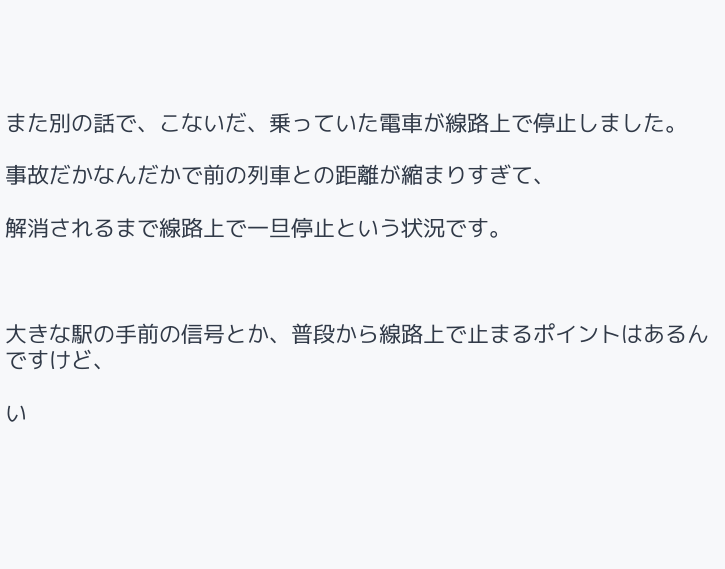また別の話で、こないだ、乗っていた電車が線路上で停止しました。

事故だかなんだかで前の列車との距離が縮まりすぎて、

解消されるまで線路上で一旦停止という状況です。



大きな駅の手前の信号とか、普段から線路上で止まるポイントはあるんですけど、

い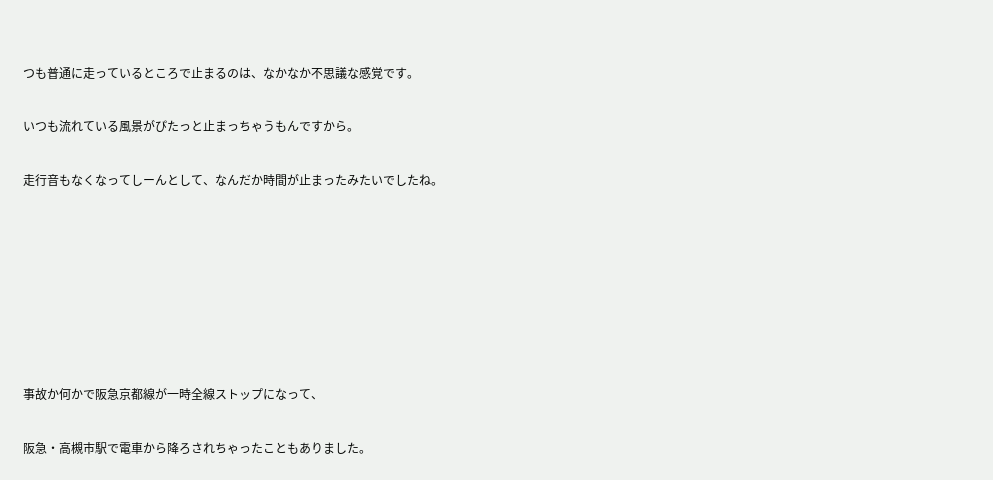つも普通に走っているところで止まるのは、なかなか不思議な感覚です。

いつも流れている風景がぴたっと止まっちゃうもんですから。

走行音もなくなってしーんとして、なんだか時間が止まったみたいでしたね。







事故か何かで阪急京都線が一時全線ストップになって、

阪急・高槻市駅で電車から降ろされちゃったこともありました。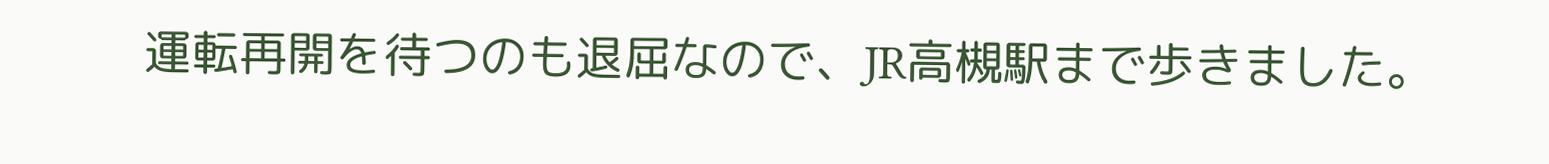運転再開を待つのも退屈なので、JR高槻駅まで歩きました。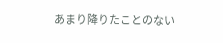あまり降りたことのない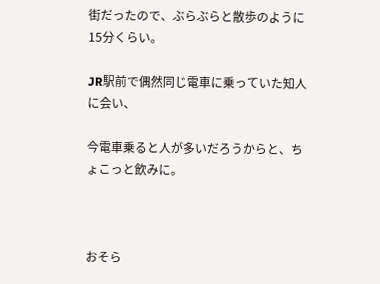街だったので、ぶらぶらと散歩のように15分くらい。

JR駅前で偶然同じ電車に乗っていた知人に会い、

今電車乗ると人が多いだろうからと、ちょこっと飲みに。



おそら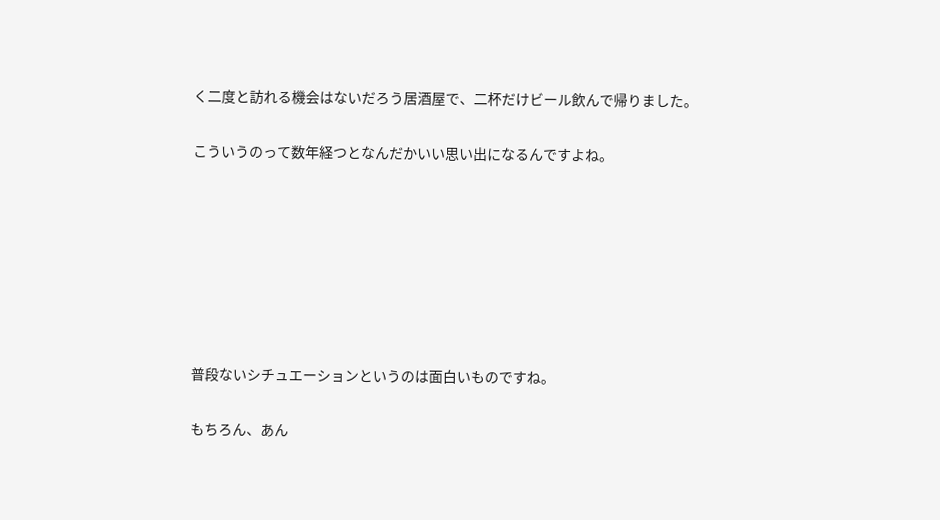く二度と訪れる機会はないだろう居酒屋で、二杯だけビール飲んで帰りました。

こういうのって数年経つとなんだかいい思い出になるんですよね。







普段ないシチュエーションというのは面白いものですね。

もちろん、あん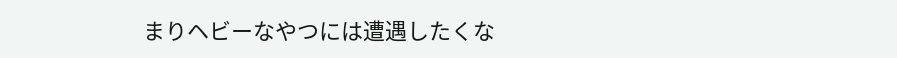まりヘビーなやつには遭遇したくな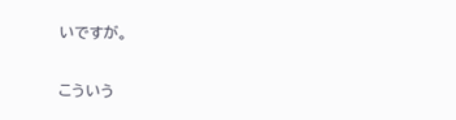いですが。

こういう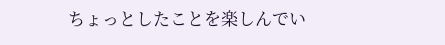ちょっとしたことを楽しんでい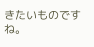きたいものですね。